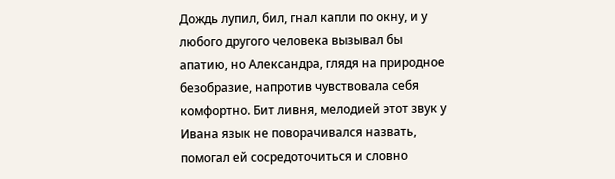Дождь лупил, бил, гнал капли по окну, и у любого другого человека вызывал бы апатию, но Александра, глядя на природное безобразие, напротив чувствовала себя комфортно. Бит ливня, мелодией этот звук у Ивана язык не поворачивался назвать, помогал ей сосредоточиться и словно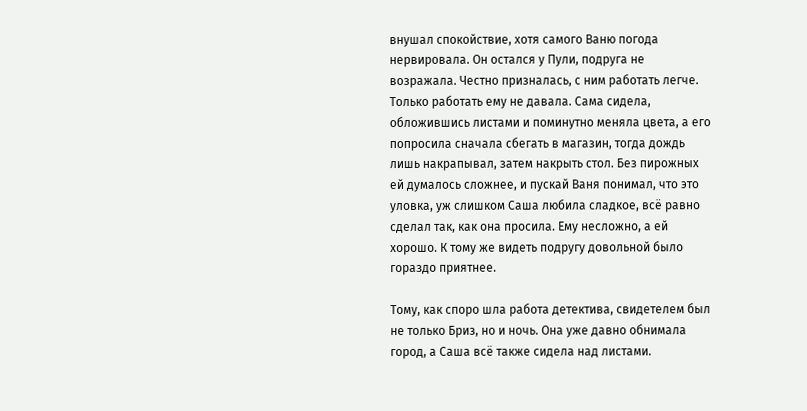внушал спокойствие, хотя самого Ваню погода нервировала. Он остался у Пули, подруга не возражала. Честно призналась, с ним работать легче. Только работать ему не давала. Сама сидела, обложившись листами и поминутно меняла цвета, а его попросила сначала сбегать в магазин, тогда дождь лишь накрапывал, затем накрыть стол. Без пирожных ей думалось сложнее, и пускай Ваня понимал, что это уловка, уж слишком Саша любила сладкое, всё равно сделал так, как она просила. Ему несложно, а ей хорошо. К тому же видеть подругу довольной было гораздо приятнее.

Тому, как споро шла работа детектива, свидетелем был не только Бриз, но и ночь. Она уже давно обнимала город, а Саша всё также сидела над листами.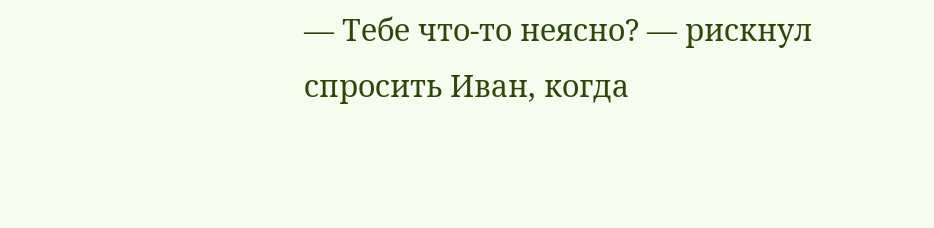— Тебе что-то неясно? — рискнул спросить Иван, когда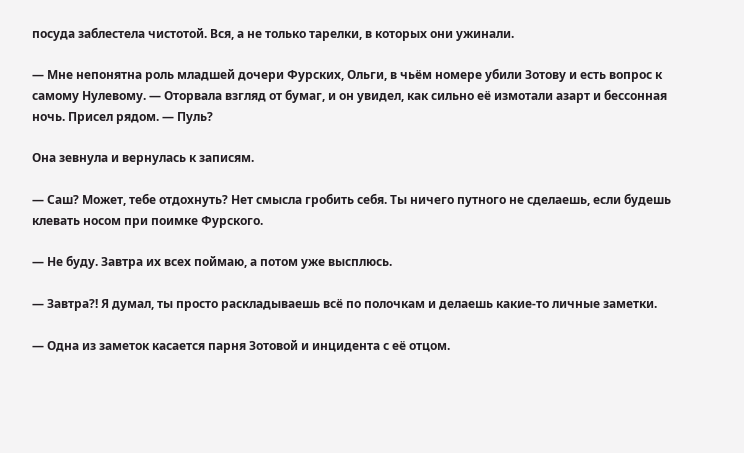посуда заблестела чистотой. Вся, а не только тарелки, в которых они ужинали.

— Мне непонятна роль младшей дочери Фурских, Ольги, в чьём номере убили Зотову и есть вопрос к самому Нулевому. — Оторвала взгляд от бумаг, и он увидел, как сильно её измотали азарт и бессонная ночь. Присел рядом. — Пуль?

Она зевнула и вернулась к записям.

— Саш? Может, тебе отдохнуть? Нет смысла гробить себя. Ты ничего путного не сделаешь, если будешь клевать носом при поимке Фурского.

— Не буду. Завтра их всех поймаю, а потом уже высплюсь.

— Завтра?! Я думал, ты просто раскладываешь всё по полочкам и делаешь какие-то личные заметки.

— Одна из заметок касается парня Зотовой и инцидента с её отцом.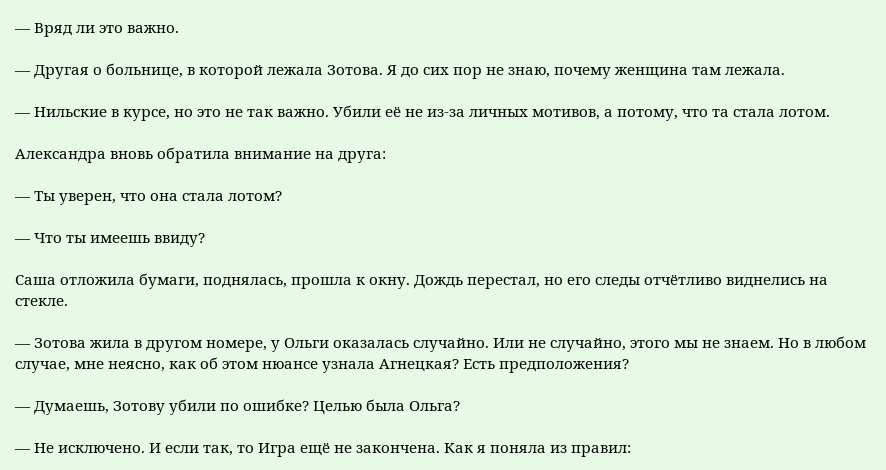— Вряд ли это важно.

— Другая о больнице, в которой лежала Зотова. Я до сих пор не знаю, почему женщина там лежала.

— Нильские в курсе, но это не так важно. Убили её не из-за личных мотивов, а потому, что та стала лотом.

Александра вновь обратила внимание на друга:

— Ты уверен, что она стала лотом?

— Что ты имеешь ввиду?

Саша отложила бумаги, поднялась, прошла к окну. Дождь перестал, но его следы отчётливо виднелись на стекле.

— Зотова жила в другом номере, у Ольги оказалась случайно. Или не случайно, этого мы не знаем. Но в любом случае, мне неясно, как об этом нюансе узнала Агнецкая? Есть предположения?

— Думаешь, Зотову убили по ошибке? Целью была Ольга?

— Не исключено. И если так, то Игра ещё не закончена. Как я поняла из правил: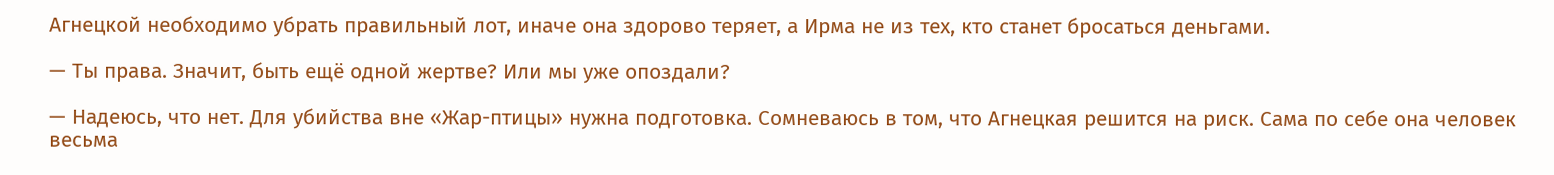Агнецкой необходимо убрать правильный лот, иначе она здорово теряет, а Ирма не из тех, кто станет бросаться деньгами.

— Ты права. Значит, быть ещё одной жертве? Или мы уже опоздали?

— Надеюсь, что нет. Для убийства вне «Жар-птицы» нужна подготовка. Сомневаюсь в том, что Агнецкая решится на риск. Сама по себе она человек весьма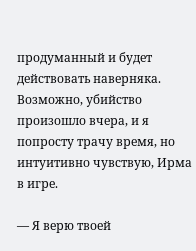продуманный и будет действовать наверняка. Возможно, убийство произошло вчера, и я попросту трачу время, но интуитивно чувствую, Ирма в игре.

— Я верю твоей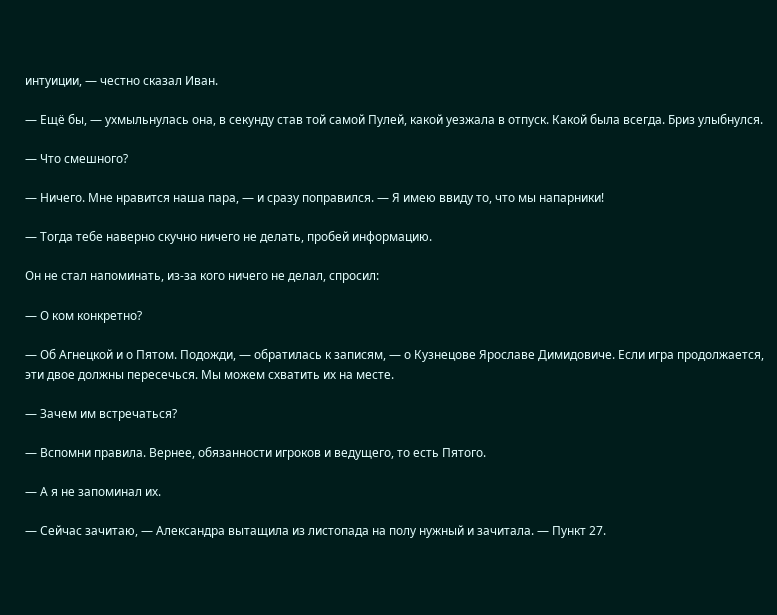интуиции, — честно сказал Иван.

— Ещё бы, — ухмыльнулась она, в секунду став той самой Пулей, какой уезжала в отпуск. Какой была всегда. Бриз улыбнулся.

— Что смешного?

— Ничего. Мне нравится наша пара, — и сразу поправился. — Я имею ввиду то, что мы напарники!

— Тогда тебе наверно скучно ничего не делать, пробей информацию.

Он не стал напоминать, из-за кого ничего не делал, спросил:

— О ком конкретно?

— Об Агнецкой и о Пятом. Подожди, — обратилась к записям, — о Кузнецове Ярославе Димидовиче. Если игра продолжается, эти двое должны пересечься. Мы можем схватить их на месте.

— Зачем им встречаться?

— Вспомни правила. Вернее, обязанности игроков и ведущего, то есть Пятого.

— А я не запоминал их.

— Сейчас зачитаю, — Александра вытащила из листопада на полу нужный и зачитала. — Пункт 27.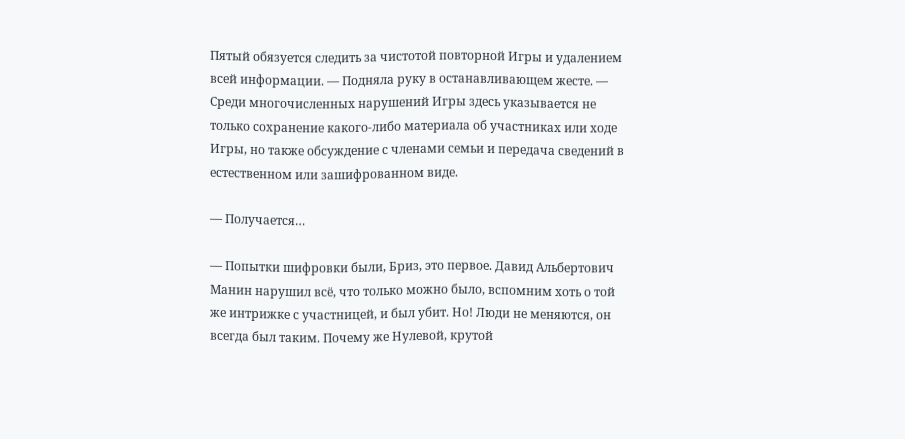Пятый обязуется следить за чистотой повторной Игры и удалением всей информации. — Подняла руку в останавливающем жесте. — Среди многочисленных нарушений Игры здесь указывается не только сохранение какого-либо материала об участниках или ходе Игры, но также обсуждение с членами семьи и передача сведений в естественном или зашифрованном виде.

— Получается…

— Попытки шифровки были, Бриз, это первое. Давид Альбертович Манин нарушил всё, что только можно было, вспомним хоть о той же интрижке с участницей, и был убит. Но! Люди не меняются, он всегда был таким. Почему же Нулевой, крутой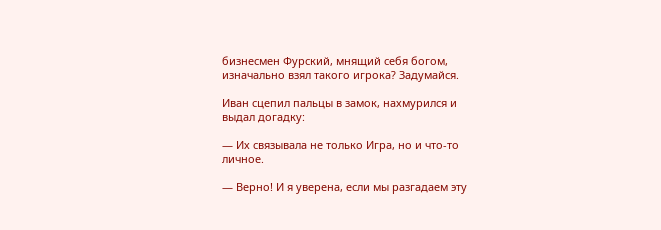бизнесмен Фурский, мнящий себя богом, изначально взял такого игрока? Задумайся.

Иван сцепил пальцы в замок, нахмурился и выдал догадку:

— Их связывала не только Игра, но и что-то личное.

— Верно! И я уверена, если мы разгадаем эту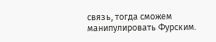связь, тогда сможем манипулировать Фурским.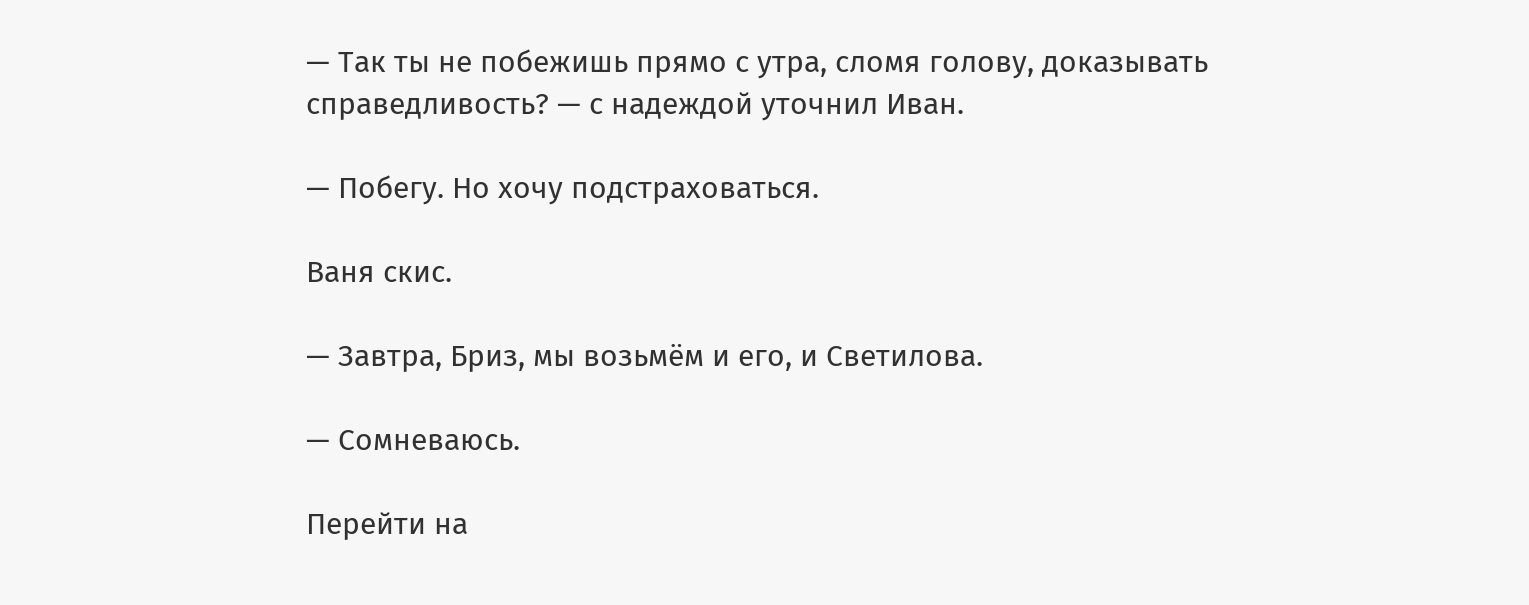— Так ты не побежишь прямо с утра, сломя голову, доказывать справедливость? — с надеждой уточнил Иван.

— Побегу. Но хочу подстраховаться.

Ваня скис.

— Завтра, Бриз, мы возьмём и его, и Светилова.

— Сомневаюсь.

Перейти на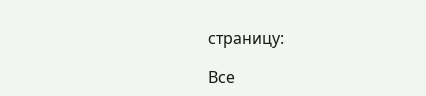страницу:

Все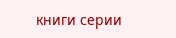книги серии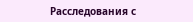Расследования с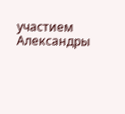участием Александры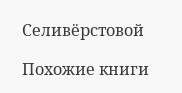Селивёрстовой

Похожие книги